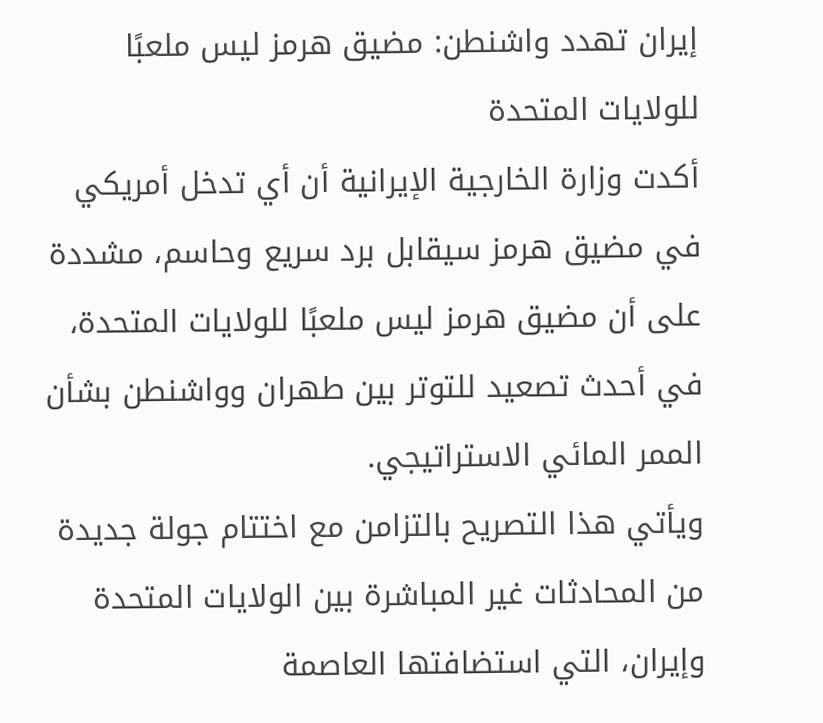إيران تهدد واشنطن: مضيق هرمز ليس ملعبًا للولايات المتحدة
أكدت وزارة الخارجية الإيرانية أن أي تدخل أمريكي في مضيق هرمز سيقابل برد سريع وحاسم، مشددة على أن مضيق هرمز ليس ملعبًا للولايات المتحدة، في أحدث تصعيد للتوتر بين طهران وواشنطن بشأن الممر المائي الاستراتيجي.
ويأتي هذا التصريح بالتزامن مع اختتام جولة جديدة من المحادثات غير المباشرة بين الولايات المتحدة وإيران، التي استضافتها العاصمة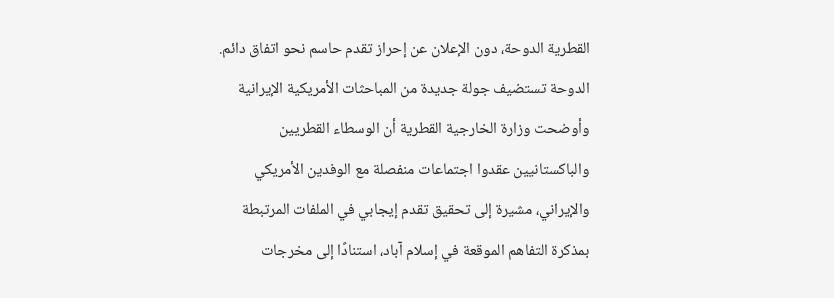القطرية الدوحة، دون الإعلان عن إحراز تقدم حاسم نحو اتفاق دائم.
الدوحة تستضيف جولة جديدة من المباحثات الأمريكية الإيرانية
وأوضحت وزارة الخارجية القطرية أن الوسطاء القطريين والباكستانيين عقدوا اجتماعات منفصلة مع الوفدين الأمريكي والإيراني، مشيرة إلى تحقيق تقدم إيجابي في الملفات المرتبطة بمذكرة التفاهم الموقعة في إسلام آباد، استنادًا إلى مخرجات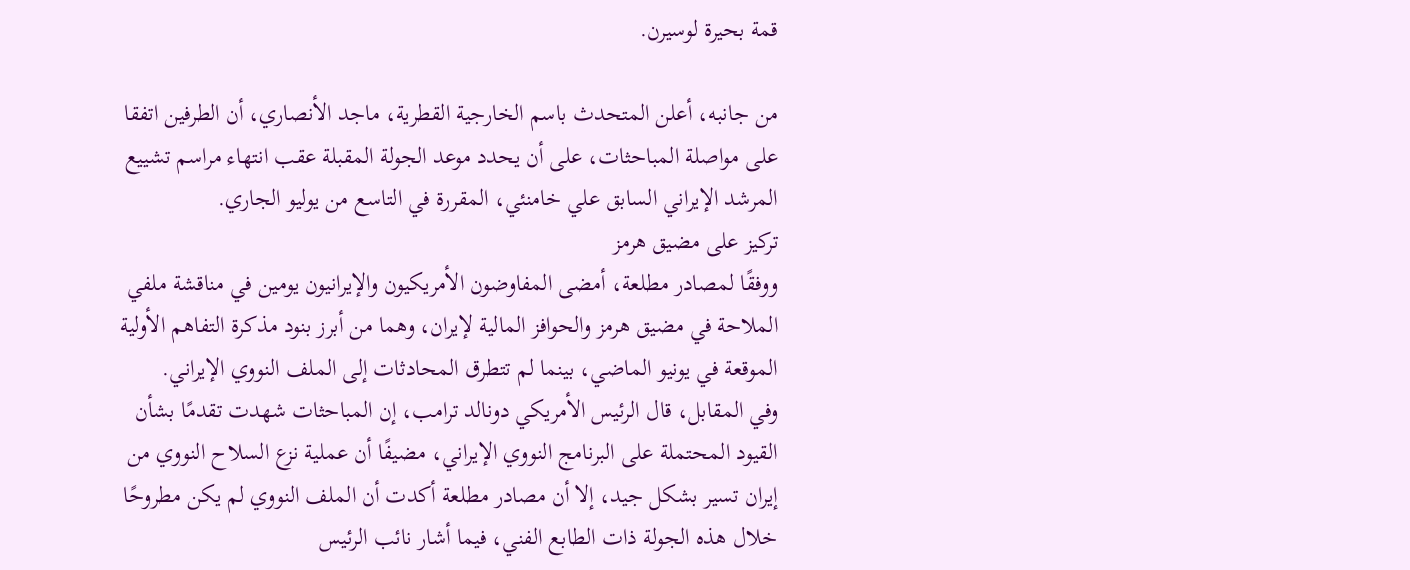قمة بحيرة لوسيرن.

من جانبه، أعلن المتحدث باسم الخارجية القطرية، ماجد الأنصاري، أن الطرفين اتفقا على مواصلة المباحثات، على أن يحدد موعد الجولة المقبلة عقب انتهاء مراسم تشييع المرشد الإيراني السابق علي خامنئي، المقررة في التاسع من يوليو الجاري.
تركيز على مضيق هرمز
ووفقًا لمصادر مطلعة، أمضى المفاوضون الأمريكيون والإيرانيون يومين في مناقشة ملفي الملاحة في مضيق هرمز والحوافز المالية لإيران، وهما من أبرز بنود مذكرة التفاهم الأولية الموقعة في يونيو الماضي، بينما لم تتطرق المحادثات إلى الملف النووي الإيراني.
وفي المقابل، قال الرئيس الأمريكي دونالد ترامب، إن المباحثات شهدت تقدمًا بشأن القيود المحتملة على البرنامج النووي الإيراني، مضيفًا أن عملية نزع السلاح النووي من إيران تسير بشكل جيد، إلا أن مصادر مطلعة أكدت أن الملف النووي لم يكن مطروحًا خلال هذه الجولة ذات الطابع الفني، فيما أشار نائب الرئيس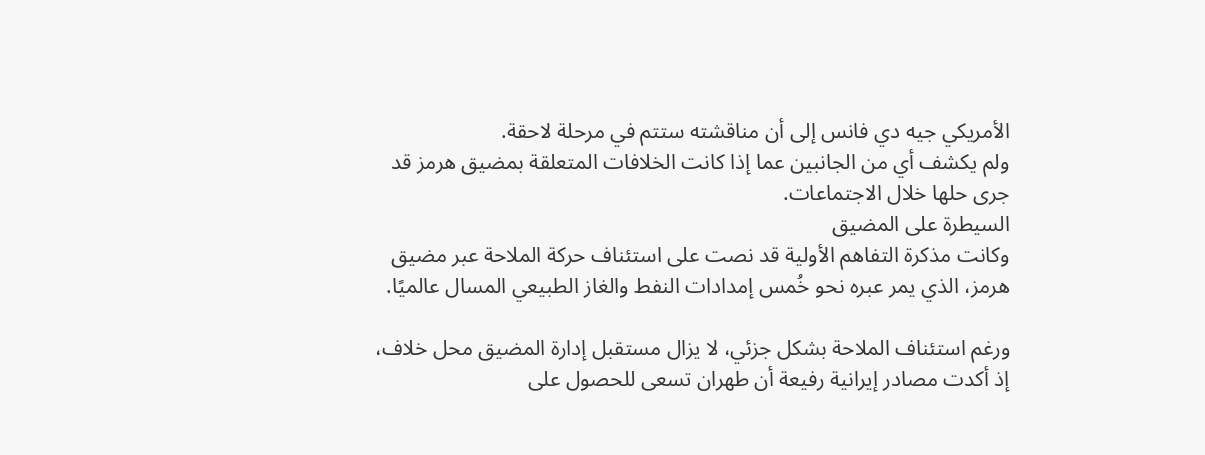الأمريكي جيه دي فانس إلى أن مناقشته ستتم في مرحلة لاحقة.
ولم يكشف أي من الجانبين عما إذا كانت الخلافات المتعلقة بمضيق هرمز قد جرى حلها خلال الاجتماعات.
السيطرة على المضيق
وكانت مذكرة التفاهم الأولية قد نصت على استئناف حركة الملاحة عبر مضيق هرمز، الذي يمر عبره نحو خُمس إمدادات النفط والغاز الطبيعي المسال عالميًا.

ورغم استئناف الملاحة بشكل جزئي، لا يزال مستقبل إدارة المضيق محل خلاف، إذ أكدت مصادر إيرانية رفيعة أن طهران تسعى للحصول على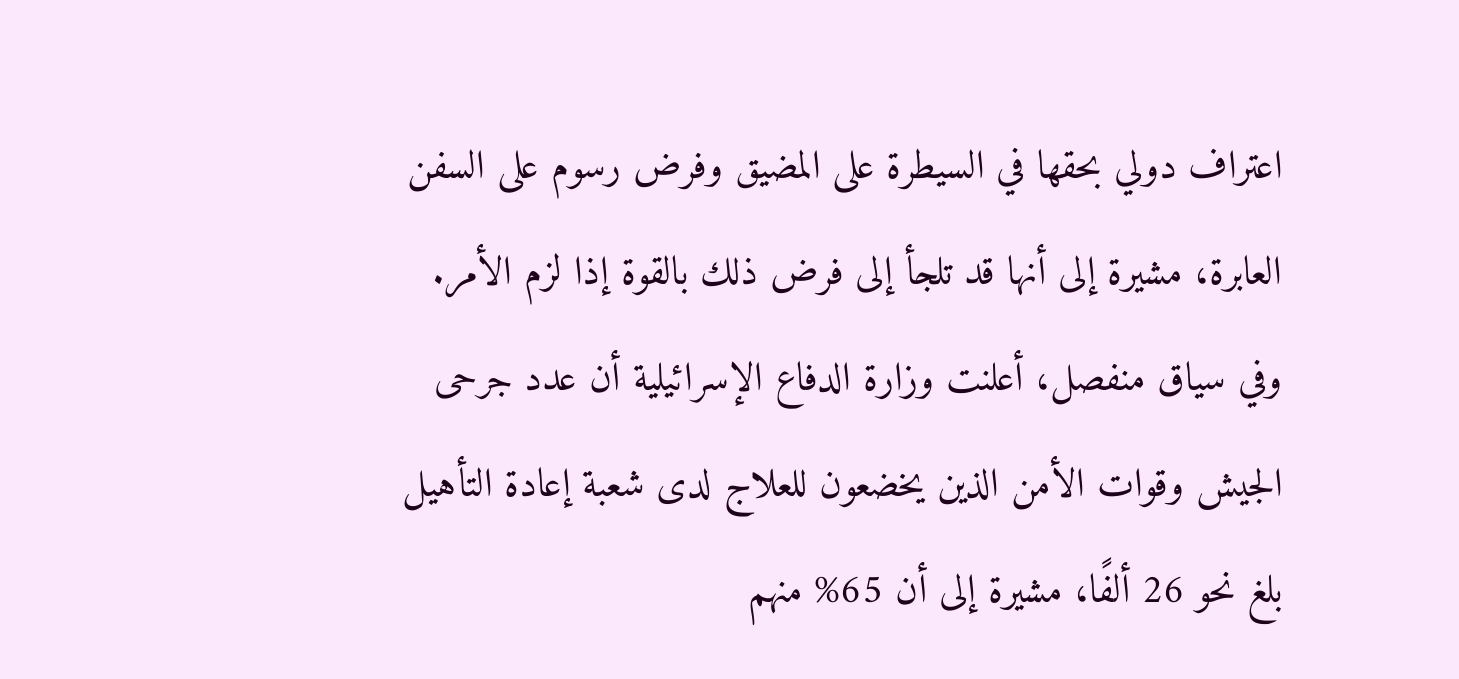اعتراف دولي بحقها في السيطرة على المضيق وفرض رسوم على السفن العابرة، مشيرة إلى أنها قد تلجأ إلى فرض ذلك بالقوة إذا لزم الأمر.
وفي سياق منفصل، أعلنت وزارة الدفاع الإسرائيلية أن عدد جرحى الجيش وقوات الأمن الذين يخضعون للعلاج لدى شعبة إعادة التأهيل بلغ نحو 26 ألفًا، مشيرة إلى أن 65% منهم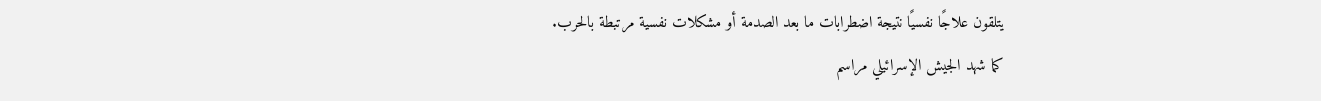يتلقون علاجًا نفسيًا نتيجة اضطرابات ما بعد الصدمة أو مشكلات نفسية مرتبطة بالحرب.
كما شهد الجيش الإسرائيلي مراسم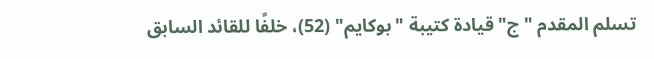تسلم المقدم "ج" قيادة كتيبة "بوكايم" (52)، خلفًا للقائد السابق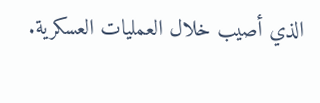الذي أصيب خلال العمليات العسكرية.